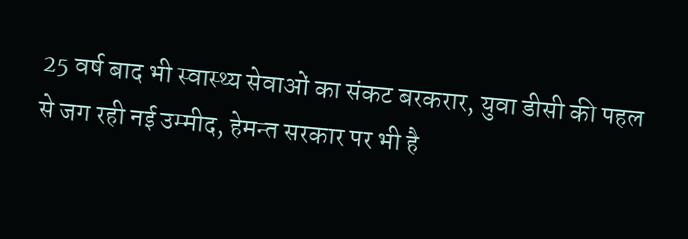25 वर्ष बाद भी स्वास्थ्य सेवाओं का संकट बरकरार, युवा डीसी की पहल से जग रही नई उम्मीद, हेमन्त सरकार पर भी है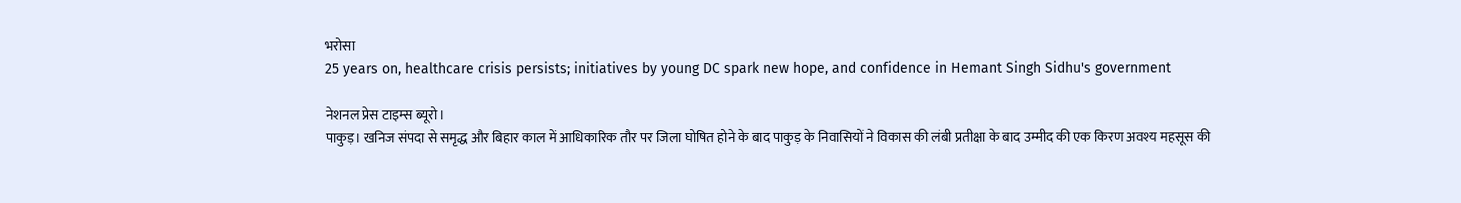भरोसा
25 years on, healthcare crisis persists; initiatives by young DC spark new hope, and confidence in Hemant Singh Sidhu's government

नेशनल प्रेस टाइम्स ब्यूरो।
पाकुड़। खनिज संपदा से समृद्ध और बिहार काल में आधिकारिक तौर पर जिला घोषित होने के बाद पाकुड़ के निवासियों ने विकास की लंबी प्रतीक्षा के बाद उम्मीद की एक किरण अवश्य महसूस की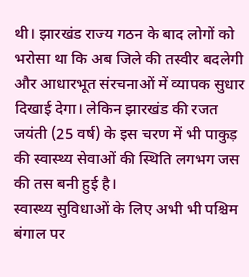थी। झारखंड राज्य गठन के बाद लोगों को भरोसा था कि अब जिले की तस्वीर बदलेगी और आधारभूत संरचनाओं में व्यापक सुधार दिखाई देगा। लेकिन झारखंड की रजत जयंती (25 वर्ष) के इस चरण में भी पाकुड़ की स्वास्थ्य सेवाओं की स्थिति लगभग जस की तस बनी हुई है।
स्वास्थ्य सुविधाओं के लिए अभी भी पश्चिम बंगाल पर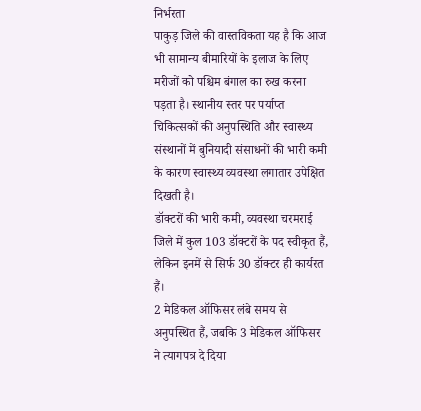निर्भरता
पाकुड़ जिले की वास्तविकता यह है कि आज भी सामान्य बीमारियों के इलाज के लिए मरीजों को पश्चिम बंगाल का रुख करना पड़ता है। स्थानीय स्तर पर पर्याप्त चिकित्सकों की अनुपस्थिति और स्वास्थ्य संस्थानों में बुनियादी संसाधनों की भारी कमी के कारण स्वास्थ्य व्यवस्था लगातार उपेक्षित दिखती है।
डॉक्टरों की भारी कमी, व्यवस्था चरमराई
जिले में कुल 103 डॉक्टरों के पद स्वीकृत हैं, लेकिन इनमें से सिर्फ 30 डॉक्टर ही कार्यरत हैं।
2 मेडिकल ऑफिसर लंबे समय से अनुपस्थित हैं, जबकि 3 मेडिकल ऑफिसर ने त्यागपत्र दे दिया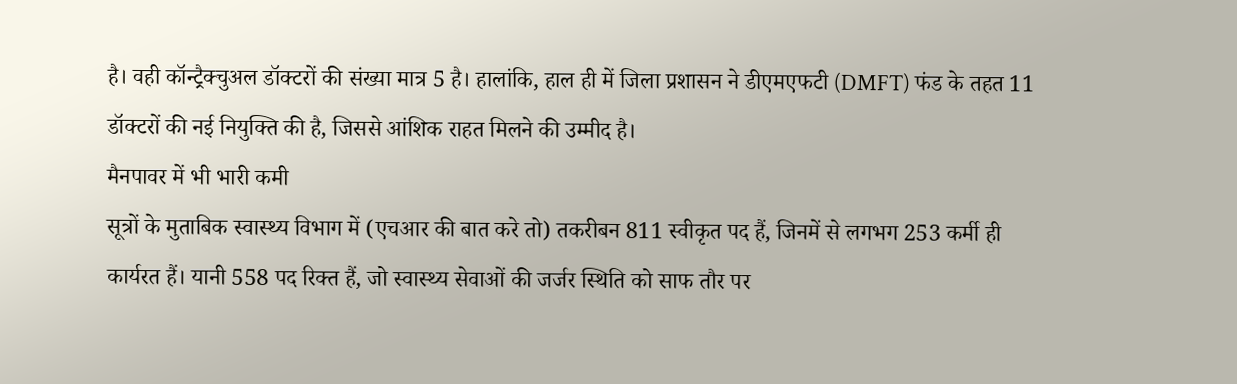है। वही कॉन्ट्रैक्चुअल डॉक्टरों की संख्या मात्र 5 है। हालांकि, हाल ही में जिला प्रशासन ने डीएमएफटी (DMFT) फंड के तहत 11 डॉक्टरों की नई नियुक्ति की है, जिससे आंशिक राहत मिलने की उम्मीद है।
मैनपावर में भी भारी कमी
सूत्रों के मुताबिक स्वास्थ्य विभाग में (एचआर की बात करे तो) तकरीबन 811 स्वीकृत पद हैं, जिनमें से लगभग 253 कर्मी ही कार्यरत हैं। यानी 558 पद रिक्त हैं, जो स्वास्थ्य सेवाओं की जर्जर स्थिति को साफ तौर पर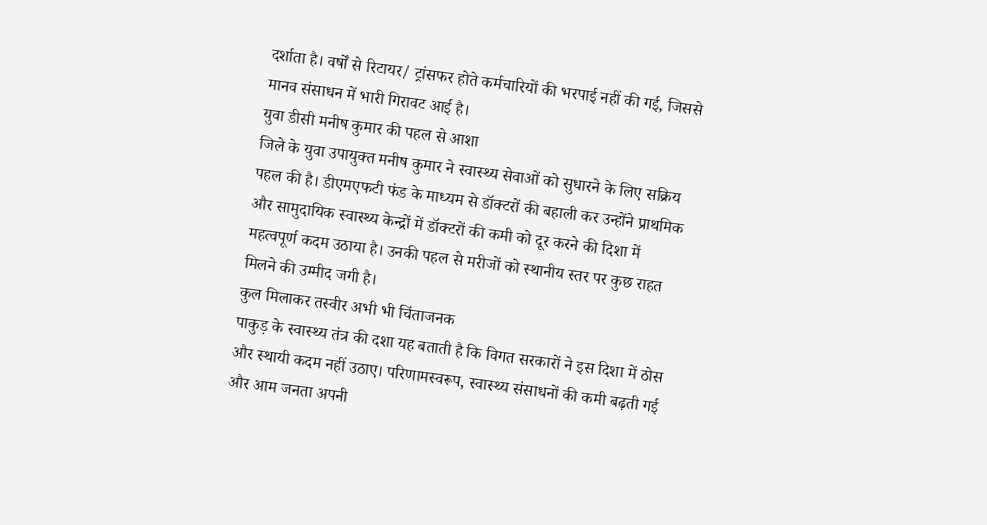दर्शाता है। वर्षों से रिटायर/ ट्रांसफर होते कर्मचारियों की भरपाई नहीं की गई, जिससे मानव संसाधन में भारी गिरावट आई है।
युवा डीसी मनीष कुमार की पहल से आशा
जिले के युवा उपायुक्त मनीष कुमार ने स्वास्थ्य सेवाओं को सुधारने के लिए सक्रिय पहल की है। डीएमएफटी फंड के माध्यम से डॉक्टरों की बहाली कर उन्होंने प्राथमिक और सामुदायिक स्वास्थ्य केन्द्रों में डॉक्टरों की कमी को दूर करने की दिशा में महत्वपूर्ण कदम उठाया है। उनकी पहल से मरीजों को स्थानीय स्तर पर कुछ राहत मिलने की उम्मीद जगी है।
कुल मिलाकर तस्वीर अभी भी चिंताजनक
पाकुड़ के स्वास्थ्य तंत्र की दशा यह बताती है कि विगत सरकारों ने इस दिशा में ठोस और स्थायी कदम नहीं उठाए। परिणामस्वरूप, स्वास्थ्य संसाधनों की कमी बढ़ती गई और आम जनता अपनी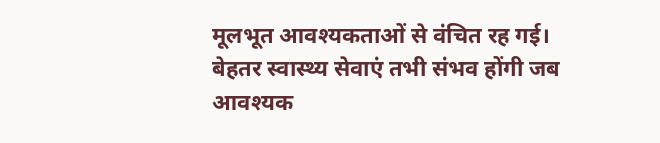मूलभूत आवश्यकताओं से वंचित रह गई।
बेहतर स्वास्थ्य सेवाएं तभी संभव होंगी जब
आवश्यक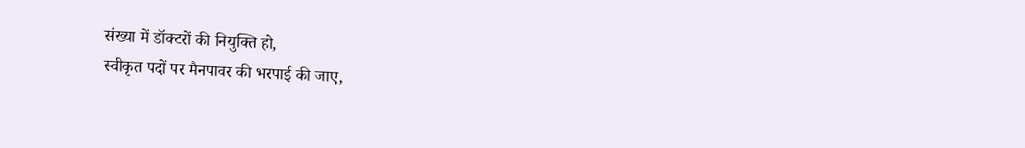संख्या में डॉक्टरों की नियुक्ति हो,
स्वीकृत पदों पर मैनपावर की भरपाई की जाए,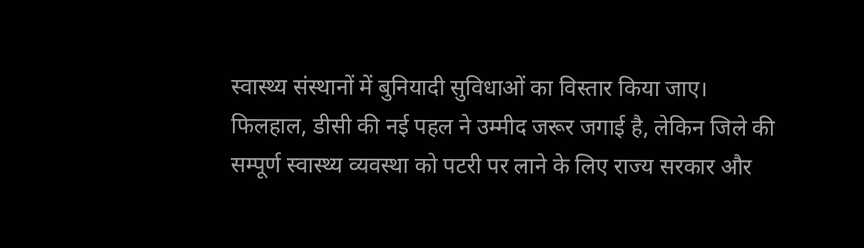स्वास्थ्य संस्थानों में बुनियादी सुविधाओं का विस्तार किया जाए।
फिलहाल, डीसी की नई पहल ने उम्मीद जरूर जगाई है, लेकिन जिले की सम्पूर्ण स्वास्थ्य व्यवस्था को पटरी पर लाने के लिए राज्य सरकार और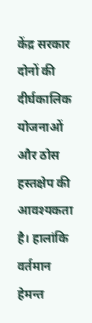केंद्र सरकार दोनों की दीर्घकालिक योजनाओं और ठोस हस्तक्षेप की आवश्यकता है। हालांकि वर्तमान हेमन्त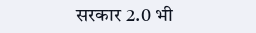सरकार 2.0 भी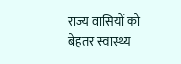राज्य वासियों को बेहतर स्वास्थ्य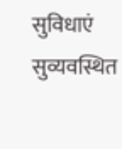सुविधाएं सुव्यवस्थित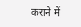कराने में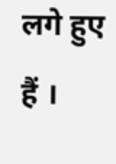लगे हुए हैं ।